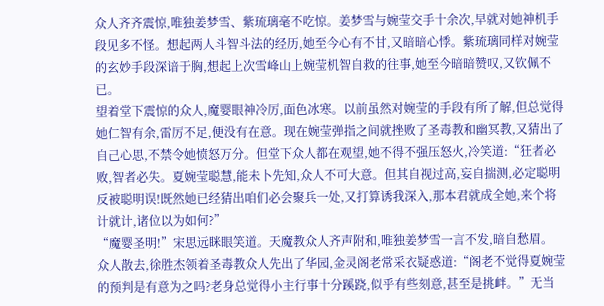众人齐齐震惊,唯独姜梦雪、紫琉璃毫不吃惊。姜梦雪与婉莹交手十余次,早就对她神机手段见多不怪。想起两人斗智斗法的经历,她至今心有不甘,又暗暗心悸。紫琉璃同样对婉莹的玄妙手段深谙于胸,想起上次雪峰山上婉莹机智自救的往事,她至今暗暗赞叹,又钦佩不已。
望着堂下震惊的众人,魔婴眼神冷厉,面色冰寒。以前虽然对婉莹的手段有所了解,但总觉得她仁智有余,雷厉不足,便没有在意。现在婉莹弹指之间就挫败了圣毒教和幽冥教,又猜出了自己心思,不禁令她愤怒万分。但堂下众人都在观望,她不得不强压怒火,冷笑道:“狂者必败,智者必失。夏婉莹聪慧,能未卜先知,众人不可大意。但其自视过高,妄自揣测,必定聪明反被聪明误!既然她已经猜出咱们必会聚兵一处,又打算诱我深入,那本君就成全她,来个将计就计,诸位以为如何?”
“魔婴圣明!”宋思远眯眼笑道。天魔教众人齐声附和,唯独姜梦雪一言不发,暗自愁眉。
众人散去,徐胜杰领着圣毒教众人先出了华园,金灵阁老常采衣疑惑道:“阁老不觉得夏婉莹的预判是有意为之吗?老身总觉得小主行事十分蹊跷,似乎有些刻意,甚至是挑衅。”无当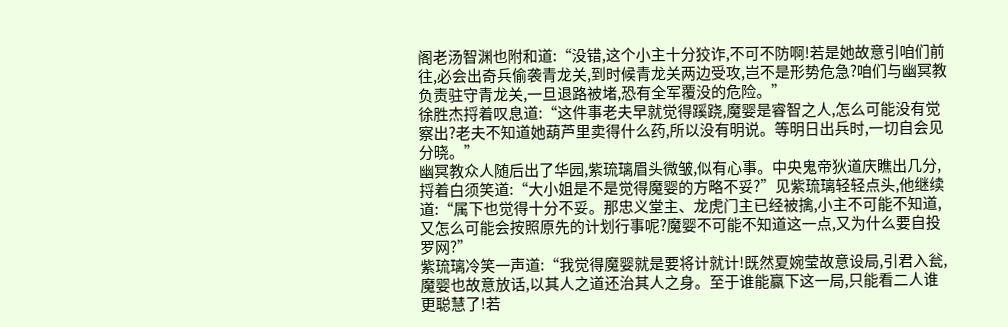阁老汤智渊也附和道:“没错,这个小主十分狡诈,不可不防啊!若是她故意引咱们前往,必会出奇兵偷袭青龙关,到时候青龙关两边受攻,岂不是形势危急?咱们与幽冥教负责驻守青龙关,一旦退路被堵,恐有全军覆没的危险。”
徐胜杰捋着叹息道:“这件事老夫早就觉得蹊跷,魔婴是睿智之人,怎么可能没有觉察出?老夫不知道她葫芦里卖得什么药,所以没有明说。等明日出兵时,一切自会见分晓。”
幽冥教众人随后出了华园,紫琉璃眉头微皱,似有心事。中央鬼帝狄道庆瞧出几分,捋着白须笑道:“大小姐是不是觉得魔婴的方略不妥?”见紫琉璃轻轻点头,他继续道:“属下也觉得十分不妥。那忠义堂主、龙虎门主已经被擒,小主不可能不知道,又怎么可能会按照原先的计划行事呢?魔婴不可能不知道这一点,又为什么要自投罗网?”
紫琉璃冷笑一声道:“我觉得魔婴就是要将计就计!既然夏婉莹故意设局,引君入瓮,魔婴也故意放话,以其人之道还治其人之身。至于谁能赢下这一局,只能看二人谁更聪慧了!若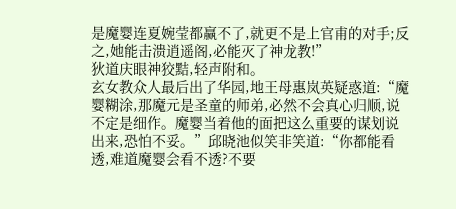是魔婴连夏婉莹都赢不了,就更不是上官甫的对手;反之,她能击溃逍遥阁,必能灭了神龙教!”
狄道庆眼神狡黠,轻声附和。
玄女教众人最后出了华园,地王母惠岚英疑惑道:“魔婴糊涂,那魔元是圣童的师弟,必然不会真心归顺,说不定是细作。魔婴当着他的面把这么重要的谋划说出来,恐怕不妥。”邱晓池似笑非笑道:“你都能看透,难道魔婴会看不透?不要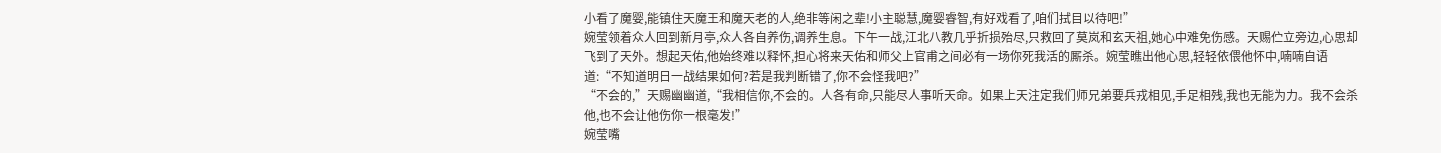小看了魔婴,能镇住天魔王和魔天老的人,绝非等闲之辈!小主聪慧,魔婴睿智,有好戏看了,咱们拭目以待吧!”
婉莹领着众人回到新月亭,众人各自养伤,调养生息。下午一战,江北八教几乎折损殆尽,只救回了莫岚和玄天祖,她心中难免伤感。天赐伫立旁边,心思却飞到了天外。想起天佑,他始终难以释怀,担心将来天佑和师父上官甫之间必有一场你死我活的厮杀。婉莹瞧出他心思,轻轻依偎他怀中,喃喃自语道:“不知道明日一战结果如何?若是我判断错了,你不会怪我吧?”
“不会的,”天赐幽幽道,“我相信你,不会的。人各有命,只能尽人事听天命。如果上天注定我们师兄弟要兵戎相见,手足相残,我也无能为力。我不会杀他,也不会让他伤你一根毫发!”
婉莹嘴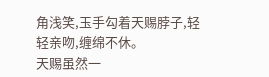角浅笑,玉手勾着天赐脖子,轻轻亲吻,缠绵不休。
天赐虽然一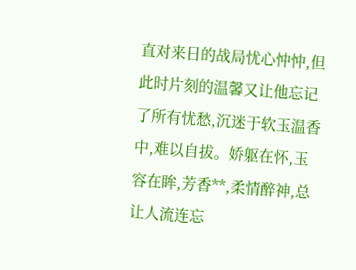直对来日的战局忧心忡忡,但此时片刻的温馨又让他忘记了所有忧愁,沉迷于软玉温香中,难以自拔。娇躯在怀,玉容在眸,芳香**,柔情醉神,总让人流连忘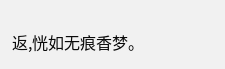返,恍如无痕香梦。